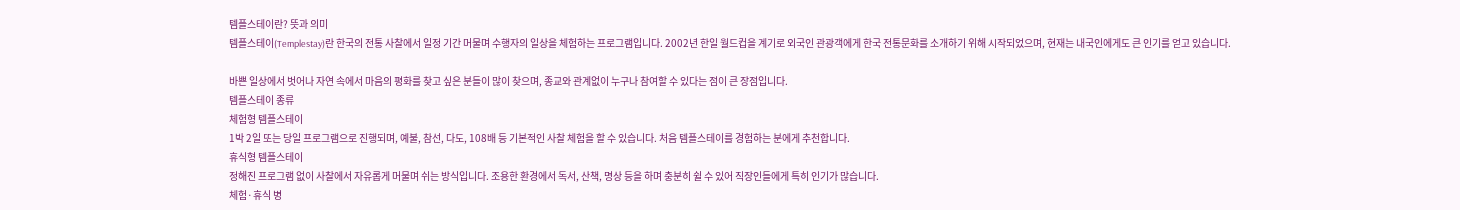템플스테이란? 뜻과 의미
템플스테이(Templestay)란 한국의 전통 사찰에서 일정 기간 머물며 수행자의 일상을 체험하는 프로그램입니다. 2002년 한일 월드컵을 계기로 외국인 관광객에게 한국 전통문화를 소개하기 위해 시작되었으며, 현재는 내국인에게도 큰 인기를 얻고 있습니다.

바쁜 일상에서 벗어나 자연 속에서 마음의 평화를 찾고 싶은 분들이 많이 찾으며, 종교와 관계없이 누구나 참여할 수 있다는 점이 큰 장점입니다.
템플스테이 종류
체험형 템플스테이
1박 2일 또는 당일 프로그램으로 진행되며, 예불, 참선, 다도, 108배 등 기본적인 사찰 체험을 할 수 있습니다. 처음 템플스테이를 경험하는 분에게 추천합니다.
휴식형 템플스테이
정해진 프로그램 없이 사찰에서 자유롭게 머물며 쉬는 방식입니다. 조용한 환경에서 독서, 산책, 명상 등을 하며 충분히 쉴 수 있어 직장인들에게 특히 인기가 많습니다.
체험·휴식 병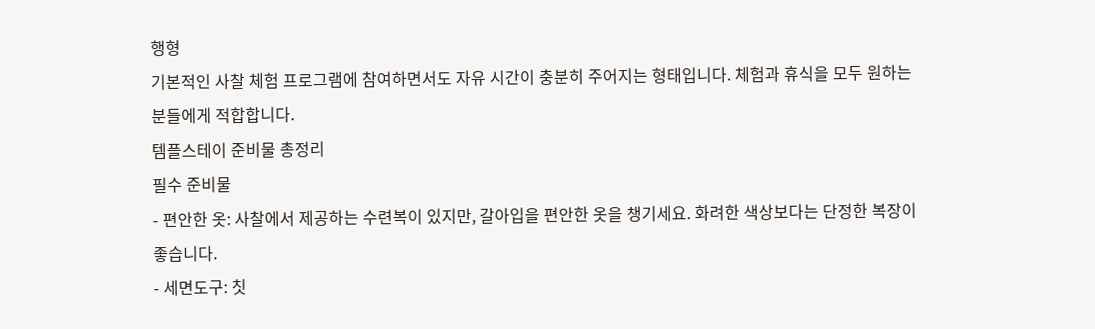행형
기본적인 사찰 체험 프로그램에 참여하면서도 자유 시간이 충분히 주어지는 형태입니다. 체험과 휴식을 모두 원하는 분들에게 적합합니다.
템플스테이 준비물 총정리
필수 준비물
- 편안한 옷: 사찰에서 제공하는 수련복이 있지만, 갈아입을 편안한 옷을 챙기세요. 화려한 색상보다는 단정한 복장이 좋습니다.
- 세면도구: 칫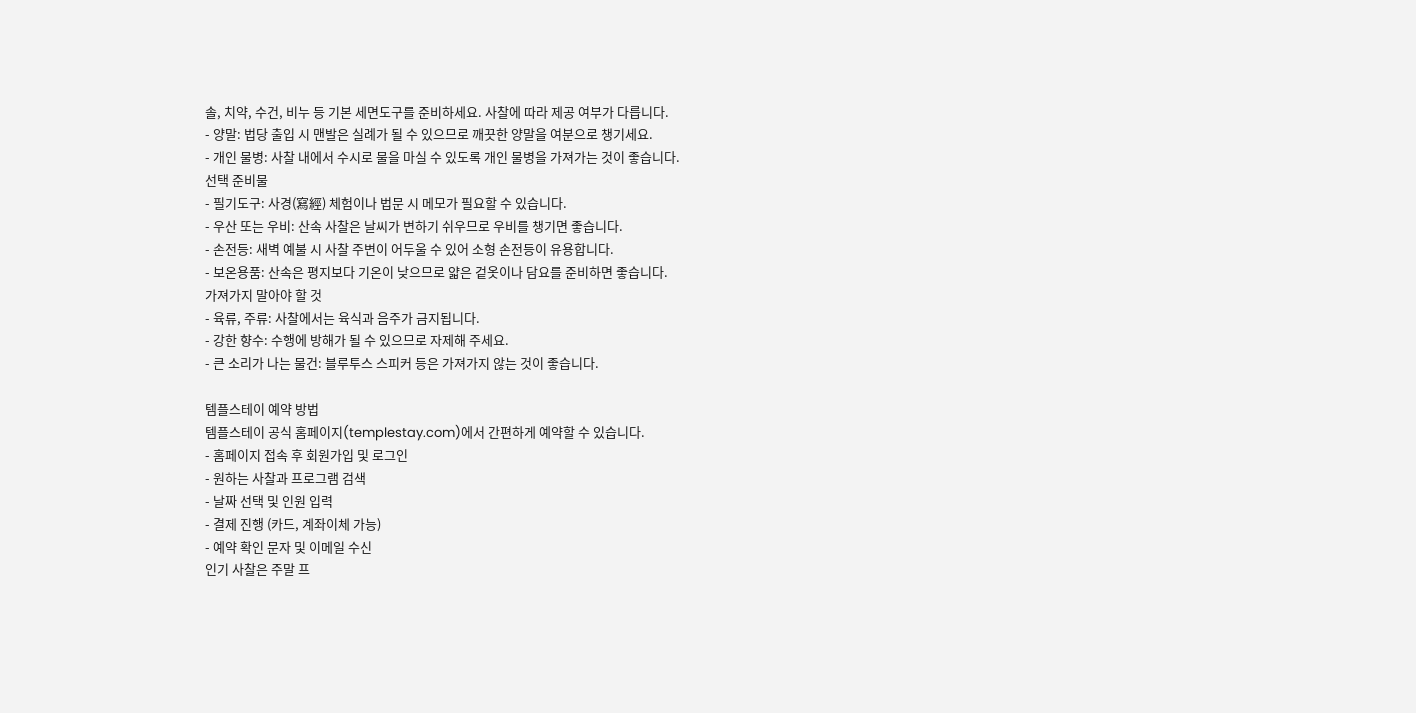솔, 치약, 수건, 비누 등 기본 세면도구를 준비하세요. 사찰에 따라 제공 여부가 다릅니다.
- 양말: 법당 출입 시 맨발은 실례가 될 수 있으므로 깨끗한 양말을 여분으로 챙기세요.
- 개인 물병: 사찰 내에서 수시로 물을 마실 수 있도록 개인 물병을 가져가는 것이 좋습니다.
선택 준비물
- 필기도구: 사경(寫經) 체험이나 법문 시 메모가 필요할 수 있습니다.
- 우산 또는 우비: 산속 사찰은 날씨가 변하기 쉬우므로 우비를 챙기면 좋습니다.
- 손전등: 새벽 예불 시 사찰 주변이 어두울 수 있어 소형 손전등이 유용합니다.
- 보온용품: 산속은 평지보다 기온이 낮으므로 얇은 겉옷이나 담요를 준비하면 좋습니다.
가져가지 말아야 할 것
- 육류, 주류: 사찰에서는 육식과 음주가 금지됩니다.
- 강한 향수: 수행에 방해가 될 수 있으므로 자제해 주세요.
- 큰 소리가 나는 물건: 블루투스 스피커 등은 가져가지 않는 것이 좋습니다.

템플스테이 예약 방법
템플스테이 공식 홈페이지(templestay.com)에서 간편하게 예약할 수 있습니다.
- 홈페이지 접속 후 회원가입 및 로그인
- 원하는 사찰과 프로그램 검색
- 날짜 선택 및 인원 입력
- 결제 진행 (카드, 계좌이체 가능)
- 예약 확인 문자 및 이메일 수신
인기 사찰은 주말 프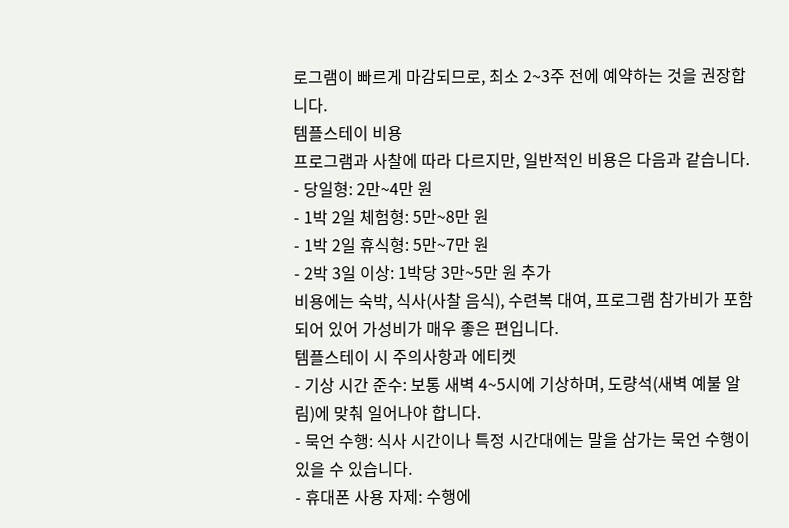로그램이 빠르게 마감되므로, 최소 2~3주 전에 예약하는 것을 권장합니다.
템플스테이 비용
프로그램과 사찰에 따라 다르지만, 일반적인 비용은 다음과 같습니다.
- 당일형: 2만~4만 원
- 1박 2일 체험형: 5만~8만 원
- 1박 2일 휴식형: 5만~7만 원
- 2박 3일 이상: 1박당 3만~5만 원 추가
비용에는 숙박, 식사(사찰 음식), 수련복 대여, 프로그램 참가비가 포함되어 있어 가성비가 매우 좋은 편입니다.
템플스테이 시 주의사항과 에티켓
- 기상 시간 준수: 보통 새벽 4~5시에 기상하며, 도량석(새벽 예불 알림)에 맞춰 일어나야 합니다.
- 묵언 수행: 식사 시간이나 특정 시간대에는 말을 삼가는 묵언 수행이 있을 수 있습니다.
- 휴대폰 사용 자제: 수행에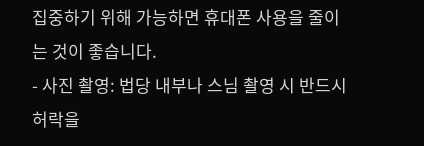집중하기 위해 가능하면 휴대폰 사용을 줄이는 것이 좋습니다.
- 사진 촬영: 법당 내부나 스님 촬영 시 반드시 허락을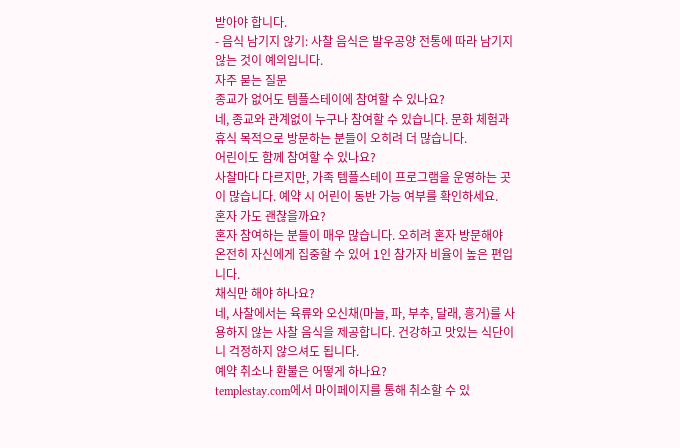받아야 합니다.
- 음식 남기지 않기: 사찰 음식은 발우공양 전통에 따라 남기지 않는 것이 예의입니다.
자주 묻는 질문
종교가 없어도 템플스테이에 참여할 수 있나요?
네, 종교와 관계없이 누구나 참여할 수 있습니다. 문화 체험과 휴식 목적으로 방문하는 분들이 오히려 더 많습니다.
어린이도 함께 참여할 수 있나요?
사찰마다 다르지만, 가족 템플스테이 프로그램을 운영하는 곳이 많습니다. 예약 시 어린이 동반 가능 여부를 확인하세요.
혼자 가도 괜찮을까요?
혼자 참여하는 분들이 매우 많습니다. 오히려 혼자 방문해야 온전히 자신에게 집중할 수 있어 1인 참가자 비율이 높은 편입니다.
채식만 해야 하나요?
네, 사찰에서는 육류와 오신채(마늘, 파, 부추, 달래, 흥거)를 사용하지 않는 사찰 음식을 제공합니다. 건강하고 맛있는 식단이니 걱정하지 않으셔도 됩니다.
예약 취소나 환불은 어떻게 하나요?
templestay.com에서 마이페이지를 통해 취소할 수 있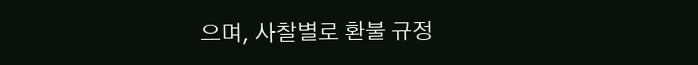으며, 사찰별로 환불 규정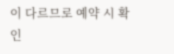이 다르므로 예약 시 확인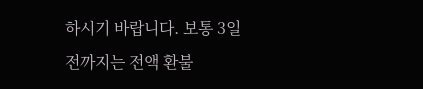하시기 바랍니다. 보통 3일 전까지는 전액 환불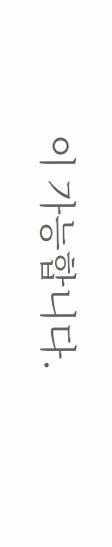이 가능합니다.